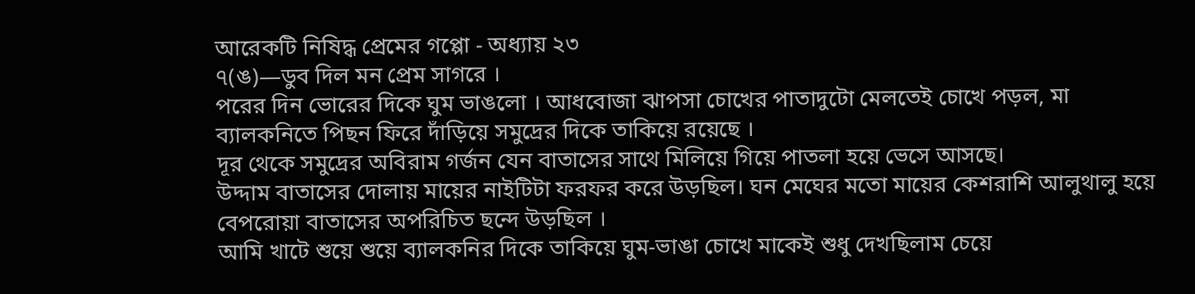আরেকটি নিষিদ্ধ প্রেমের গপ্পো - অধ্যায় ২৩
৭(ঙ)—ডুব দিল মন প্রেম সাগরে ।
পরের দিন ভোরের দিকে ঘুম ভাঙলো । আধবোজা ঝাপসা চোখের পাতাদুটো মেলতেই চোখে পড়ল, মা ব্যালকনিতে পিছন ফিরে দাঁড়িয়ে সমুদ্রের দিকে তাকিয়ে রয়েছে ।
দূর থেকে সমুদ্রের অবিরাম গর্জন যেন বাতাসের সাথে মিলিয়ে গিয়ে পাতলা হয়ে ভেসে আসছে।
উদ্দাম বাতাসের দোলায় মায়ের নাইটিটা ফরফর করে উড়ছিল। ঘন মেঘের মতো মায়ের কেশরাশি আলুথালু হয়ে বেপরোয়া বাতাসের অপরিচিত ছন্দে উড়ছিল ।
আমি খাটে শুয়ে শুয়ে ব্যালকনির দিকে তাকিয়ে ঘুম-ভাঙা চোখে মাকেই শুধু দেখছিলাম চেয়ে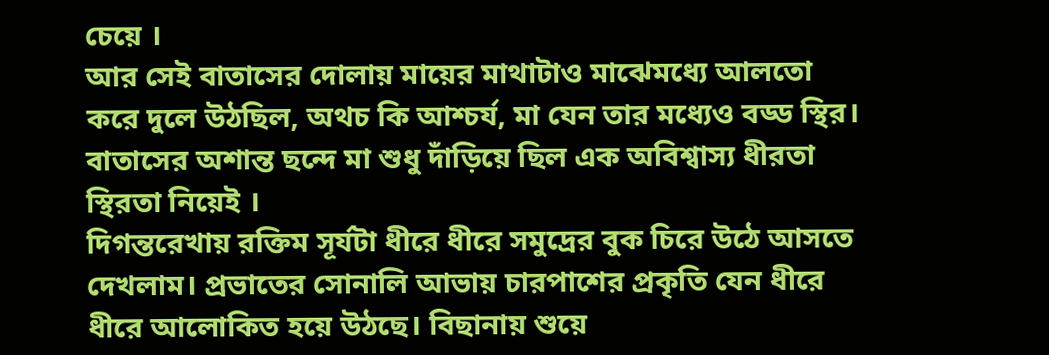চেয়ে ।
আর সেই বাতাসের দোলায় মায়ের মাথাটাও মাঝেমধ্যে আলতো করে দুলে উঠছিল, অথচ কি আশ্চর্য, মা যেন তার মধ্যেও বড্ড স্থির। বাতাসের অশান্ত ছন্দে মা শুধু দাঁড়িয়ে ছিল এক অবিশ্বাস্য ধীরতা স্থিরতা নিয়েই ।
দিগন্তরেখায় রক্তিম সূর্যটা ধীরে ধীরে সমুদ্রের বুক চিরে উঠে আসতে দেখলাম। প্রভাতের সোনালি আভায় চারপাশের প্রকৃতি যেন ধীরে ধীরে আলোকিত হয়ে উঠছে। বিছানায় শুয়ে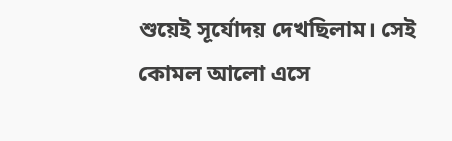শুয়েই সূর্যোদয় দেখছিলাম। সেই কোমল আলো এসে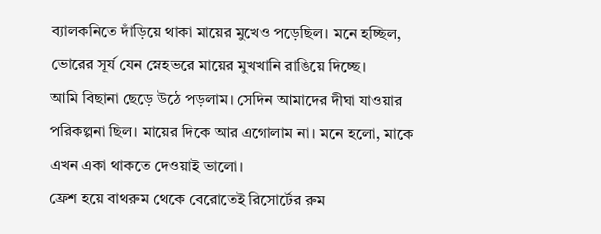ব্যালকনিতে দাঁড়িয়ে থাকা মায়ের মুখেও পড়েছিল। মনে হচ্ছিল, ভোরের সূর্য যেন স্নেহভরে মায়ের মুখখানি রাঙিয়ে দিচ্ছে।
আমি বিছানা ছেড়ে উঠে পড়লাম। সেদিন আমাদের দীঘা যাওয়ার পরিকল্পনা ছিল। মায়ের দিকে আর এগোলাম না। মনে হলো, মাকে এখন একা থাকতে দেওয়াই ভালো।
ফ্রেশ হয়ে বাথরুম থেকে বেরোতেই রিসোর্টের রুম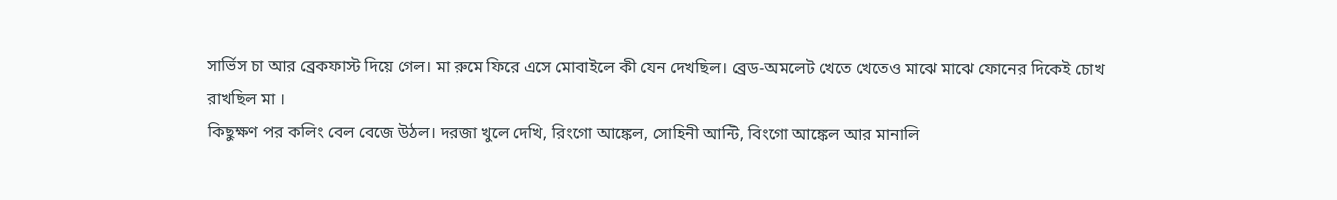সার্ভিস চা আর ব্রেকফাস্ট দিয়ে গেল। মা রুমে ফিরে এসে মোবাইলে কী যেন দেখছিল। ব্রেড-অমলেট খেতে খেতেও মাঝে মাঝে ফোনের দিকেই চোখ রাখছিল মা ।
কিছুক্ষণ পর কলিং বেল বেজে উঠল। দরজা খুলে দেখি, রিংগো আঙ্কেল, সোহিনী আন্টি, বিংগো আঙ্কেল আর মানালি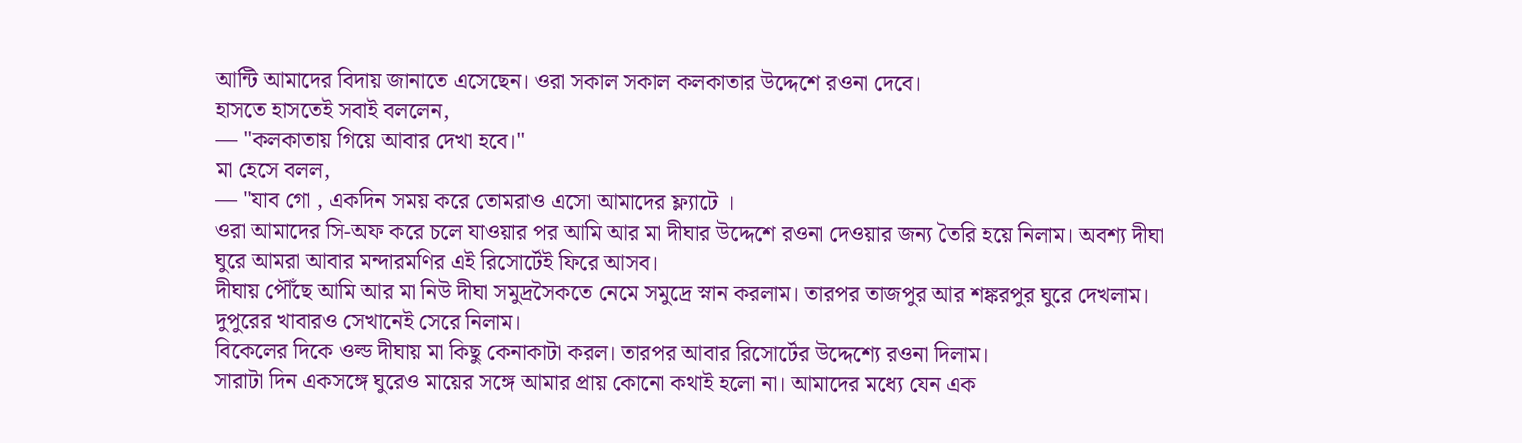আন্টি আমাদের বিদায় জানাতে এসেছেন। ওরা সকাল সকাল কলকাতার উদ্দেশে রওনা দেবে।
হাসতে হাসতেই সবাই বললেন,
— "কলকাতায় গিয়ে আবার দেখা হবে।"
মা হেসে বলল,
— "যাব গো , একদিন সময় করে তোমরাও এসো আমাদের ফ্ল্যাটে ।
ওরা আমাদের সি-অফ করে চলে যাওয়ার পর আমি আর মা দীঘার উদ্দেশে রওনা দেওয়ার জন্য তৈরি হয়ে নিলাম। অবশ্য দীঘা ঘুরে আমরা আবার মন্দারমণির এই রিসোর্টেই ফিরে আসব।
দীঘায় পৌঁছে আমি আর মা নিউ দীঘা সমুদ্রসৈকতে নেমে সমুদ্রে স্নান করলাম। তারপর তাজপুর আর শঙ্করপুর ঘুরে দেখলাম। দুপুরের খাবারও সেখানেই সেরে নিলাম।
বিকেলের দিকে ওল্ড দীঘায় মা কিছু কেনাকাটা করল। তারপর আবার রিসোর্টের উদ্দেশ্যে রওনা দিলাম।
সারাটা দিন একসঙ্গে ঘুরেও মায়ের সঙ্গে আমার প্রায় কোনো কথাই হলো না। আমাদের মধ্যে যেন এক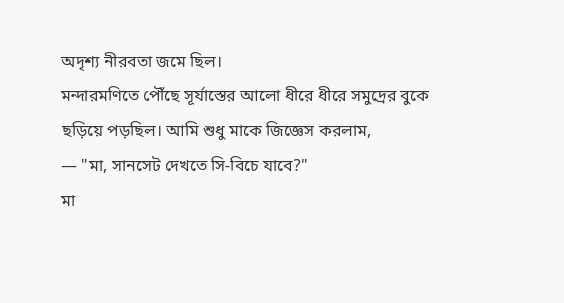অদৃশ্য নীরবতা জমে ছিল।
মন্দারমণিতে পৌঁছে সূর্যাস্তের আলো ধীরে ধীরে সমুদ্রের বুকে ছড়িয়ে পড়ছিল। আমি শুধু মাকে জিজ্ঞেস করলাম,
— "মা, সানসেট দেখতে সি-বিচে যাবে?"
মা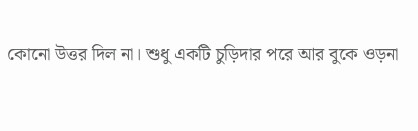কোনো উত্তর দিল না। শুধু একটি চুড়িদার পরে আর বুকে ওড়না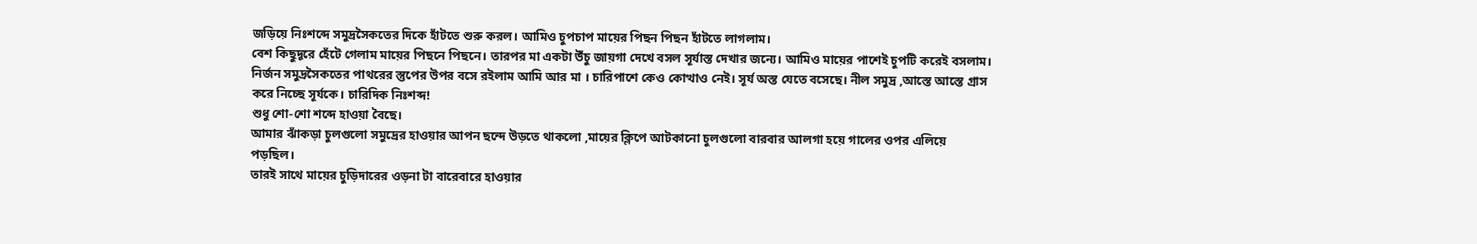জড়িয়ে নিঃশব্দে সমুদ্রসৈকতের দিকে হাঁটতে শুরু করল। আমিও চুপচাপ মায়ের পিছন পিছন হাঁটতে লাগলাম।
বেশ কিছুদূরে হেঁটে গেলাম মায়ের পিছনে পিছনে। তারপর মা একটা উঁচু জায়গা দেখে বসল সূর্যাস্ত দেখার জন্যে। আমিও মায়ের পাশেই চুপটি করেই বসলাম।
নির্জন সমুদ্রসৈকতের পাথরের স্তুপের উপর বসে রইলাম আমি আর মা । চারিপাশে কেও কোত্থাও নেই। সূর্য অস্ত যেতে বসেছে। নীল সমুদ্র ,আস্তে আস্তে গ্রাস করে নিচ্ছে সূর্যকে। চারিদিক নিঃশব্দ!
শুধু শো-শো শব্দে হাওয়া বৈছে।
আমার ঝাঁকড়া চুলগুলো সমুদ্রের হাওয়ার আপন ছন্দে উড়তে থাকলো ,মায়ের ক্লিপে আটকানো চুলগুলো বারবার আলগা হয়ে গালের ওপর এলিয়ে পড়ছিল।
তারই সাথে মায়ের চুড়িদারের ওড়না টা বারেবারে হাওয়ার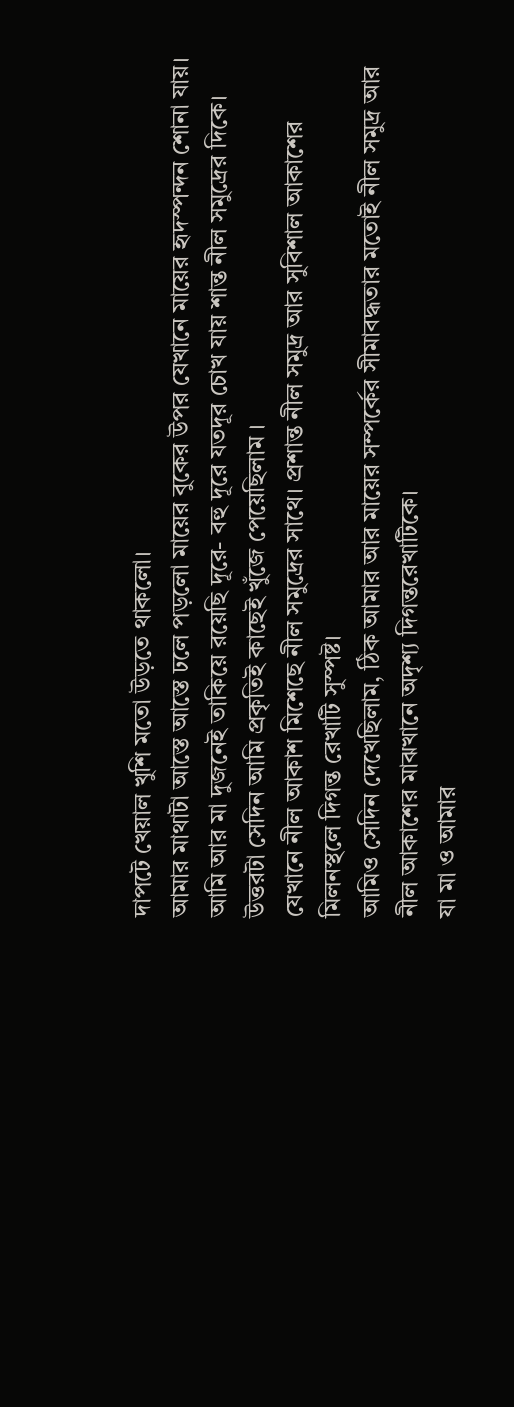দাপটে খেয়াল খুশি মতো উড়তে থাকলো।
আমার মাথাটা আস্তে আস্তে ঢলে পড়লো মায়ের বুকের উপর যেখানে মায়ের হৃদস্পন্দন শোনা যায়। আমি আর মা দুজনেই তাকিয়ে রয়েছি দূরে- বহু দূরে যতদূর চোখ যায় শান্ত নীল সমুদ্রের দিকে।
উত্তরটা সেদিন আমি প্রকৃতিই কাছেই খুঁজে পেয়েছিলাম ।
যেখানে নীল আকাশ মিশেছে নীল সমুদ্রের সাথে। প্রশান্ত নীল সমুদ্র আর সুবিশাল আকাশের মিলনস্থলে দিগন্ত রেখাটি সুস্পষ্ট।
আমিও সেদিন দেখেছিলাম, ঠিক আমার আর মায়ের সম্পর্কের সীমাবদ্ধতার মতোই নীল সমুদ্র আর নীল আকাশের মাঝখানে অদৃশ্য দিগন্তরেখাটিকে।
যা মা ও আমার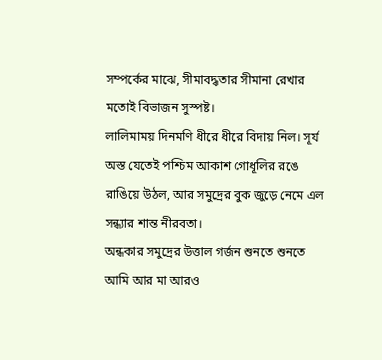সম্পর্কের মাঝে, সীমাবদ্ধতার সীমানা রেখার মতোই বিভাজন সুস্পষ্ট।
লালিমাময় দিনমণি ধীরে ধীরে বিদায় নিল। সূর্য অস্ত যেতেই পশ্চিম আকাশ গোধূলির রঙে রাঙিয়ে উঠল, আর সমুদ্রের বুক জুড়ে নেমে এল সন্ধ্যার শান্ত নীরবতা।
অন্ধকার সমুদ্রের উত্তাল গর্জন শুনতে শুনতে আমি আর মা আরও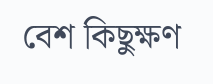বেশ কিছুক্ষণ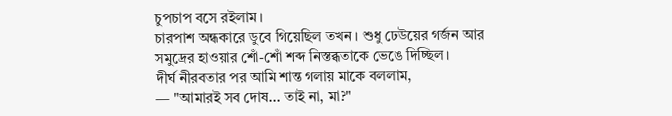চুপচাপ বসে রইলাম।
চারপাশ অন্ধকারে ডুবে গিয়েছিল তখন । শুধু ঢেউয়ের গর্জন আর সমুদ্রের হাওয়ার শোঁ-শোঁ শব্দ নিস্তব্ধতাকে ভেঙে দিচ্ছিল।
দীর্ঘ নীরবতার পর আমি শান্ত গলায় মাকে বললাম,
— "আমারই সব দোষ... তাই না, মা?"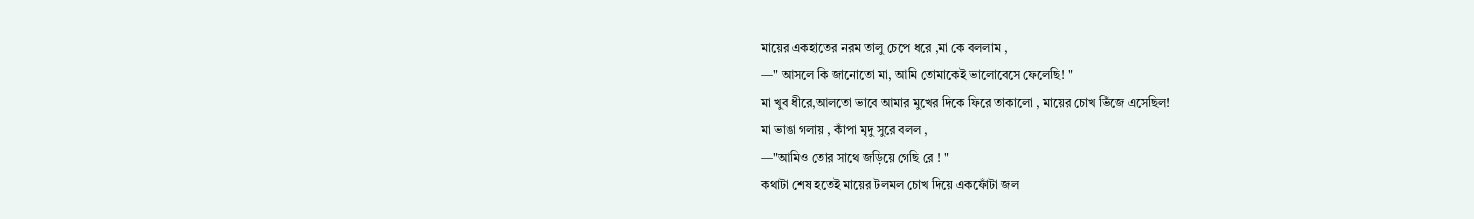মায়ের একহাতের নরম তালু চেপে ধরে ,মা কে বললাম ,
—" আসলে কি জানোতো মা, আমি তোমাকেই ভালোবেসে ফেলেছি! "
মা খুব ধীরে,আলতো ভাবে আমার মুখের দিকে ফিরে তাকালো , মায়ের চোখ ভিঁজে এসেছিল!
মা ভাঙা গলায় , কাঁপা মৃদু সুরে বলল ,
—"আমিও তোর সাথে জড়িয়ে গেছি রে ! "
কথাটা শেষ হতেই মায়ের টলমল চোখ দিয়ে একফোঁটা জল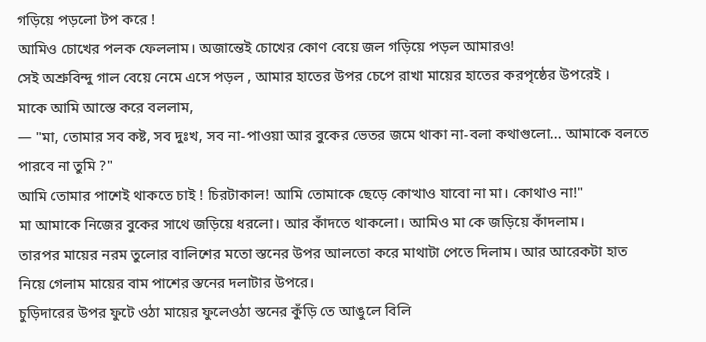গড়িয়ে পড়লো টপ করে !
আমিও চোখের পলক ফেললাম। অজান্তেই চোখের কোণ বেয়ে জল গড়িয়ে পড়ল আমারও!
সেই অশ্রুবিন্দু গাল বেয়ে নেমে এসে পড়ল , আমার হাতের উপর চেপে রাখা মায়ের হাতের করপৃষ্ঠের উপরেই ।
মাকে আমি আস্তে করে বললাম,
— "মা, তোমার সব কষ্ট, সব দুঃখ, সব না-পাওয়া আর বুকের ভেতর জমে থাকা না-বলা কথাগুলো... আমাকে বলতে পারবে না তুমি ?"
আমি তোমার পাশেই থাকতে চাই ! চিরটাকাল! আমি তোমাকে ছেড়ে কোত্থাও যাবো না মা। কোথাও না!"
মা আমাকে নিজের বুকের সাথে জড়িয়ে ধরলো। আর কাঁদতে থাকলো। আমিও মা কে জড়িয়ে কাঁদলাম।
তারপর মায়ের নরম তুলোর বালিশের মতো স্তনের উপর আলতো করে মাথাটা পেতে দিলাম। আর আরেকটা হাত নিয়ে গেলাম মায়ের বাম পাশের স্তনের দলাটার উপরে।
চুড়িদারের উপর ফুটে ওঠা মায়ের ফুলেওঠা স্তনের কুঁড়ি তে আঙুলে বিলি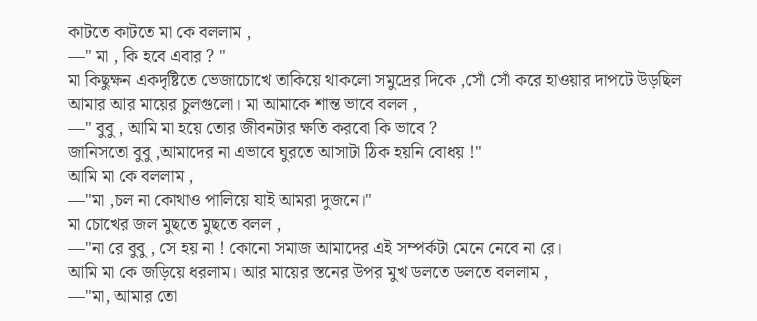কাটতে কাটতে মা কে বললাম ,
—" মা , কি হবে এবার ? "
মা কিছুক্ষন একদৃষ্টিতে ভেজাচোখে তাকিয়ে থাকলো সমুদ্রের দিকে ,সোঁ সোঁ করে হাওয়ার দাপটে উড়ছিল আমার আর মায়ের চুলগুলো। মা আমাকে শান্ত ভাবে বলল ,
—" বুবু , আমি মা হয়ে তোর জীবনটার ক্ষতি করবো কি ভাবে ?
জানিসতো বুবু ,আমাদের না এভাবে ঘুরতে আসাটা ঠিক হয়নি বোধয় !"
আমি মা কে বললাম ,
—"মা ,চল না কোথাও পালিয়ে যাই আমরা দুজনে।"
মা চোখের জল মুছতে মুছতে বলল ,
—"না রে বুবু , সে হয় না ! কোনো সমাজ আমাদের এই সম্পর্কটা মেনে নেবে না রে।
আমি মা কে জড়িয়ে ধরলাম। আর মায়ের স্তনের উপর মুখ ডলতে ডলতে বললাম ,
—"মা, আমার তো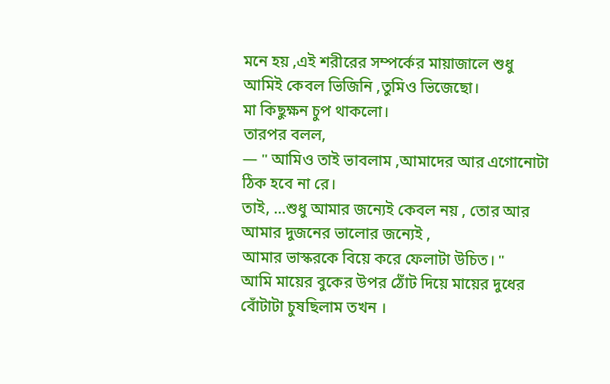মনে হয় ,এই শরীরের সম্পর্কের মায়াজালে শুধু আমিই কেবল ভিজিনি ,তুমিও ভিজেছো।
মা কিছুক্ষন চুপ থাকলো।
তারপর বলল,
— " আমিও তাই ভাবলাম ,আমাদের আর এগোনোটা ঠিক হবে না রে।
তাই, ...শুধু আমার জন্যেই কেবল নয় , তোর আর আমার দুজনের ভালোর জন্যেই ,
আমার ভাস্করকে বিয়ে করে ফেলাটা উচিত। "
আমি মায়ের বুকের উপর ঠোঁট দিয়ে মায়ের দুধের বোঁটাটা চুষছিলাম তখন ।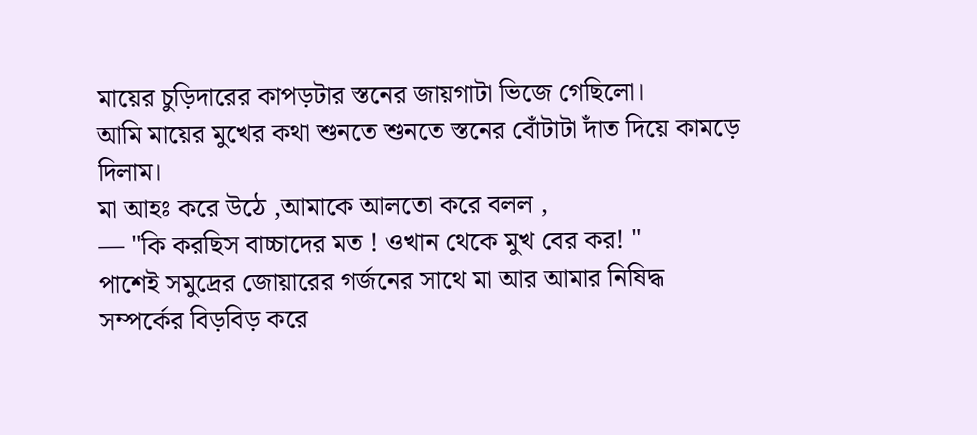মায়ের চুড়িদারের কাপড়টার স্তনের জায়গাটা ভিজে গেছিলো।
আমি মায়ের মুখের কথা শুনতে শুনতে স্তনের বোঁটাটা দাঁত দিয়ে কামড়ে দিলাম।
মা আহঃ করে উঠে ,আমাকে আলতো করে বলল ,
— "কি করছিস বাচ্চাদের মত ! ওখান থেকে মুখ বের কর! "
পাশেই সমুদ্রের জোয়ারের গর্জনের সাথে মা আর আমার নিষিদ্ধ সম্পর্কের বিড়বিড় করে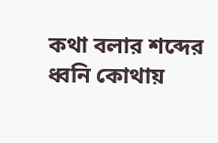কথা বলার শব্দের ধ্বনি কোথায়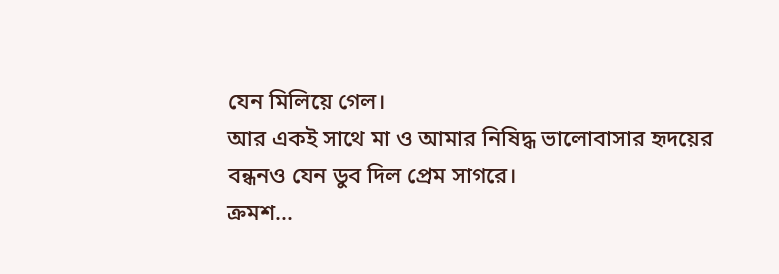যেন মিলিয়ে গেল।
আর একই সাথে মা ও আমার নিষিদ্ধ ভালোবাসার হৃদয়ের বন্ধনও যেন ডুব দিল প্রেম সাগরে।
ক্রমশ...